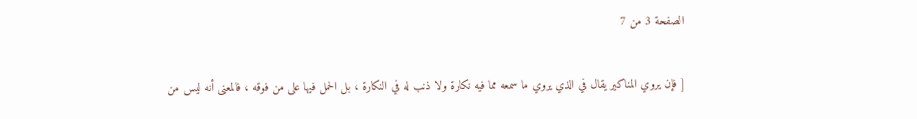الصفحة 3 من 7

[ فإن يروي المناكير يقال في الذي يروي ما سمعه مما فيه نكارة ولا ذنب له في النكارة ، بل الحمل فيها على من فوقه ، فالمعنى أنه ليس من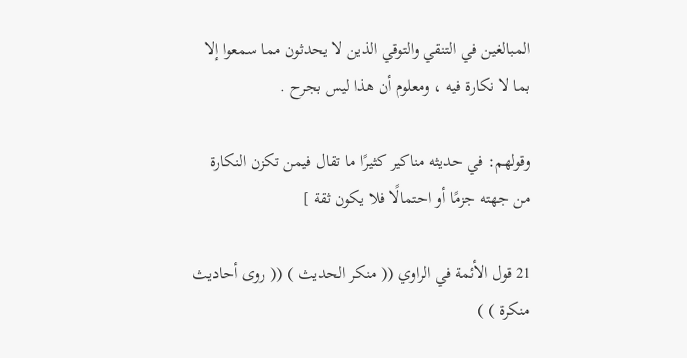المبالغين في التنقي والتوقي الذين لا يحدثون مما سمعوا إلا بما لا نكارة فيه ، ومعلوم أن هذا ليس بجرح .

وقولهم: في حديثه مناكير كثيرًا ما تقال فيمن تكزن النكارة من جهته جزمًا أو احتمالًا فلا يكون ثقة ]

21 قول الأئمة في الراوي (( منكر الحديث ) (( روى أحاديث منكرة ) )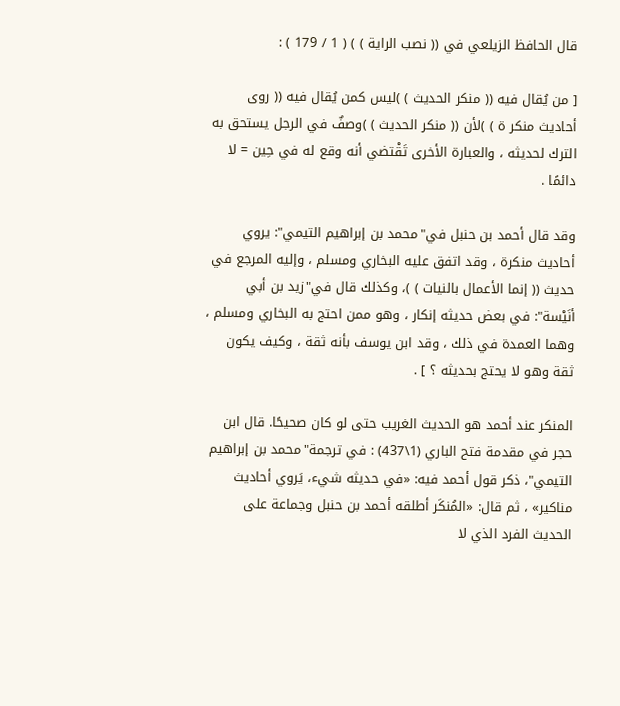قال الحافظ الزيلعي في (( نصب الراية ) ) ( 1 / 179 ) :

[ من يُقال فيه (( منكر الحديث ) )ليس كمن يُقال فيه (( روى أحاديث منكر ة ) )لأن (( منكر الحديث ) )وصفٌ في الرجل يستحق به الترك لحديثه ، والعبارة الأخرى تَقْتضي أنه وقع له في حِين = لا دائمًا .

وقد قال أحمد بن حنبل في"محمد بن إبراهيم التيمي": يروي أحاديث منكرة ، وقد اتفق عليه البخاري ومسلم ، وإليه المرجع في حديث (( إنما الأعمال بالنيات ) )، وكذلك قال في"زيد بن أبي أنَيْسة": في بعض حديثه إنكار ، وهو ممن احتج به البخاري ومسلم ، وهما العمدة في ذلك ، وقد ابن يوسف بأنه ثقة ، وكيف يكون ثقة وهو لا يحتج بحديثه ؟ ] .

المنكر عند أحمد هو الحديث الغريب حتى لو كان صحيحًا. قال ابن حجر في مقدمة فتح الباري (1\437) : في ترجمة"محمد بن إبراهيم التيمي"، ذكر قول أحمد فيه: «في حديثه شيء، يَروي أحاديث مناكير» ، ثم قال: «المُنكَر أطلقه أحمد بن حنبل وجماعة على الحديث الفرد الذي لا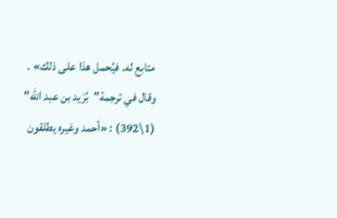متابع له. فيُحمل هذا على ذلك» . وقال في ترجمة"بُرَيد بن عبد الله" (1\392) : «أحمد وغيره يطلقون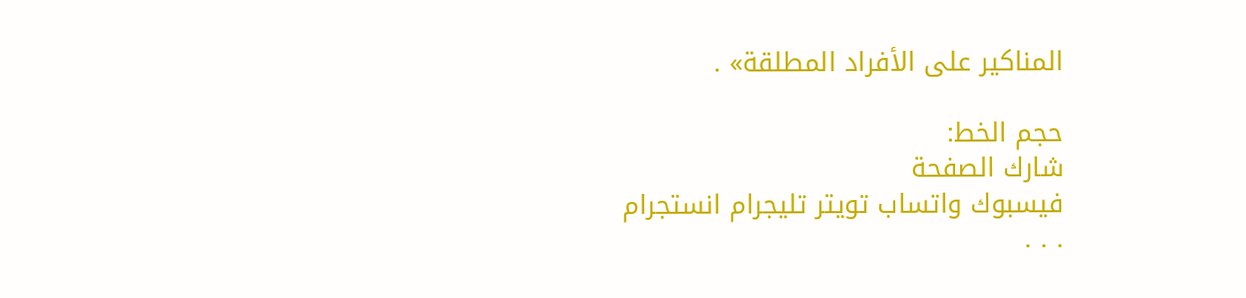المناكير على الأفراد المطلقة» .

حجم الخط:
شارك الصفحة
فيسبوك واتساب تويتر تليجرام انستجرام
. . .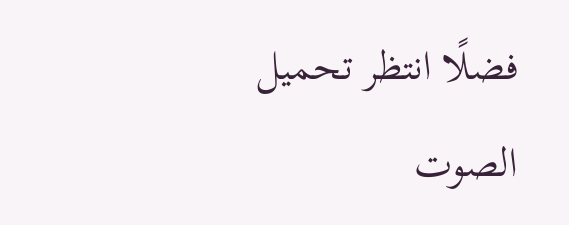فضلًا انتظر تحميل الصوت